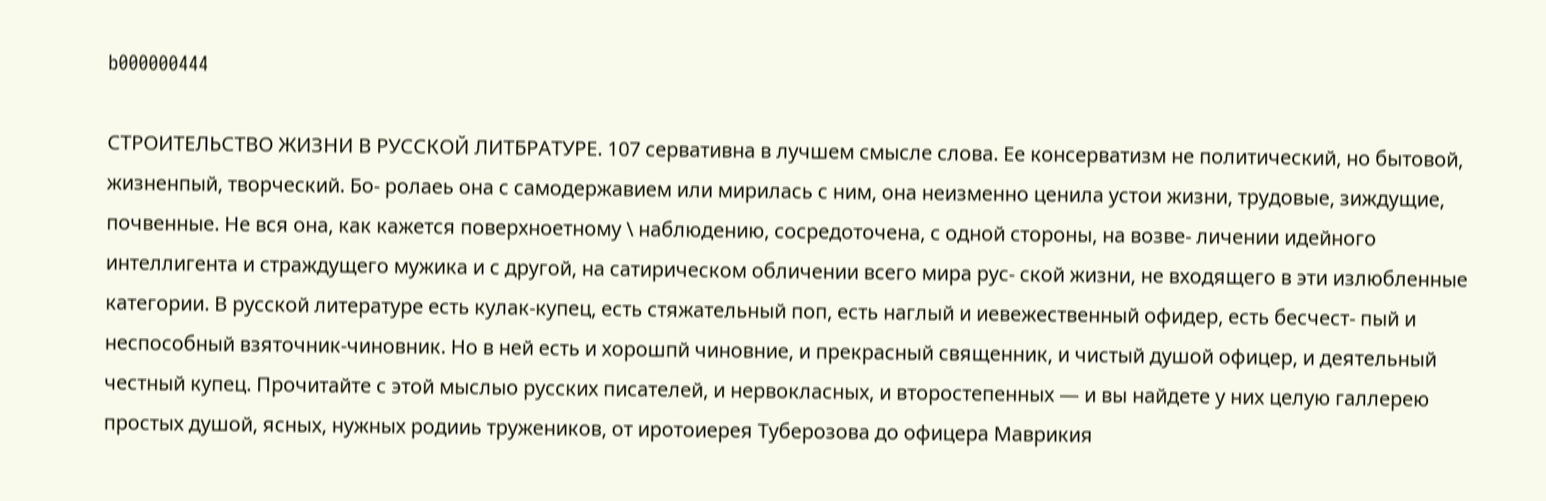b000000444

СТРОИТЕЛЬСТВО ЖИЗНИ В РУССКОЙ ЛИТБРАТУРЕ. 107 сервативна в лучшем смысле слова. Ее консерватизм не политический, но бытовой, жизненпый, творческий. Бо- ролаеь она с самодержавием или мирилась с ним, она неизменно ценила устои жизни, трудовые, зиждущие, почвенные. Не вся она, как кажется поверхноетному \ наблюдению, сосредоточена, с одной стороны, на возве- личении идейного интеллигента и страждущего мужика и с другой, на сатирическом обличении всего мира рус- ской жизни, не входящего в эти излюбленные категории. В русской литературе есть кулак-купец, есть стяжательный поп, есть наглый и иевежественный офидер, есть бесчест- пый и неспособный взяточник-чиновник. Но в ней есть и хорошпй чиновние, и прекрасный священник, и чистый душой офицер, и деятельный честный купец. Прочитайте с этой мыслыо русских писателей, и нервокласных, и второстепенных — и вы найдете у них целую галлерею простых душой, ясных, нужных родииь тружеников, от иротоиерея Туберозова до офицера Маврикия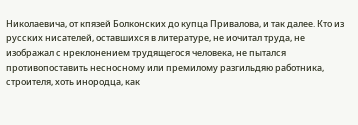Николаевича, от кпязей Болконских до купца Привалова, и так далее. Кто из русских нисателей, оставшихся в литературе, не иочитал труда, не изображал с нреклонением трудящегося человека, не пытался противопоставить несносному или премилому разгильдяю работника, строителя, хоть инородца, как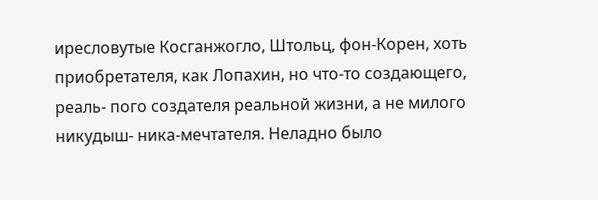иресловутые Косганжогло, Штольц, фон-Корен, хоть приобретателя, как Лопахин, но что-то создающего, реаль- пого создателя реальной жизни, а не милого никудыш- ника-мечтателя. Неладно было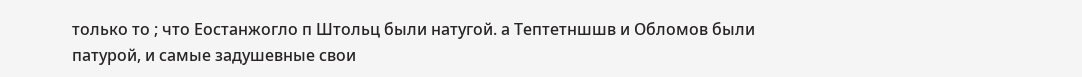только то ; что Еостанжогло п Штольц были натугой. а Тептетншшв и Обломов были патурой, и самые задушевные свои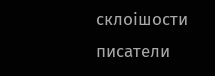склоішости писатели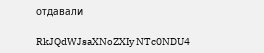отдавали

RkJQdWJsaXNoZXIy NTc0NDU4